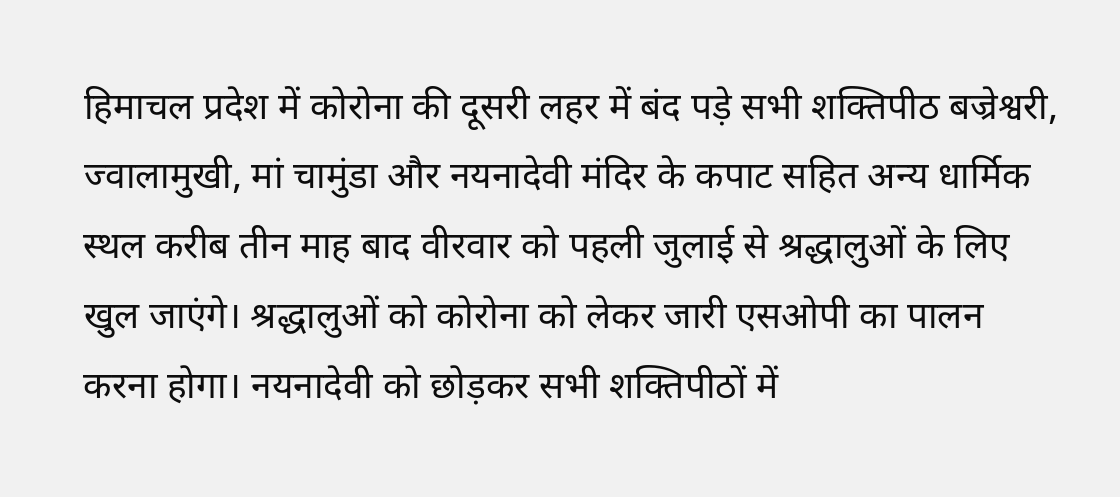हिमाचल प्रदेश में कोरोना की दूसरी लहर में बंद पड़े सभी शक्तिपीठ बज्रेश्वरी, ज्वालामुखी, मां चामुंडा और नयनादेवी मंदिर के कपाट सहित अन्य धार्मिक स्थल करीब तीन माह बाद वीरवार को पहली जुलाई से श्रद्धालुओं के लिए खुल जाएंगे। श्रद्धालुओं को कोरोना को लेकर जारी एसओपी का पालन करना होगा। नयनादेवी को छोड़कर सभी शक्तिपीठों में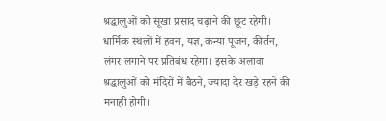श्रद्धालुओं को सूखा प्रसाद चढ़ाने की छूट रहेगी।
धार्मिक स्थलों में हवन, यज्ञ, कन्या पूजन, कीर्तन, लंगर लगाने पर प्रतिबंध रहेगा। इसके अलावा श्रद्धालुओं को मंदिरों में बैठने, ज्यादा देर खड़े रहने की मनाही होगी।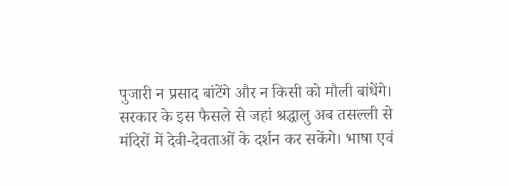पुजारी न प्रसाद बांटेंगे और न किसी को मौली बांधेंगे। सरकार के इस फैसले से जहां श्रद्धालु अब तसल्ली से मंदिरों में देवी-देवताओं के दर्शन कर सकेंगे। भाषा एवं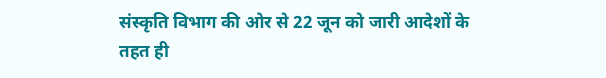संस्कृति विभाग की ओर से 22 जून को जारी आदेशों के तहत ही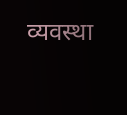व्यवस्था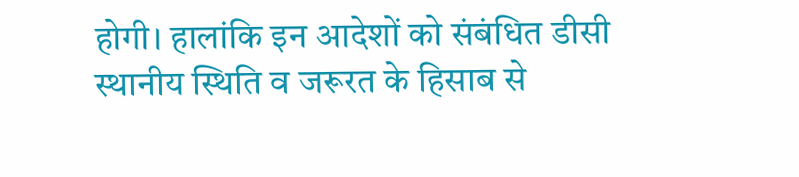होगी। हालांकि इन आदेशों को संबंधित डीसी स्थानीय स्थिति व जरूरत के हिसाब से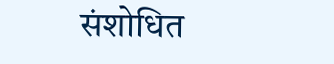संशोधित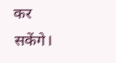कर सकेंगे।